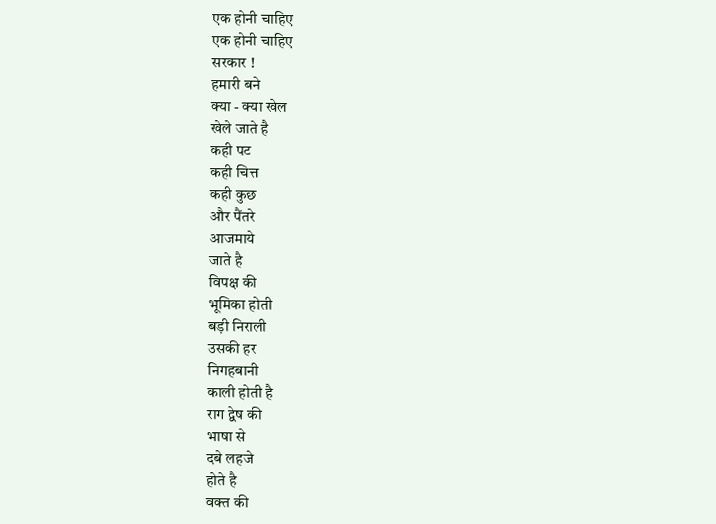एक होनी चाहिए
एक होनी चाहिए
सरकार !
हमारी बने
क्या - क्या खेल
खेले जाते है
कही पट
कही चित्त
कही कुछ
और पैंतरे
आजमाये
जाते है
विपक्ष की
भूमिका होती
बड़ी निराली
उसकी हर
निगहबानी
काली होती है
राग द्वेष की
भाषा से
दबे लहजे
होते है
वक्त की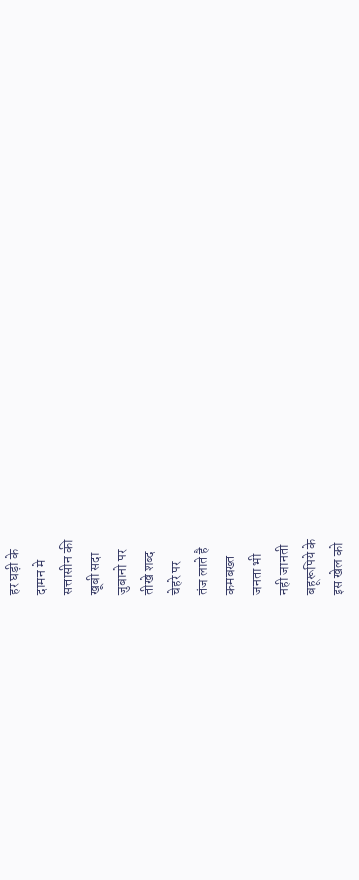हर घड़ी के
दामन मे
सत्तासीन की
खूबी सदा
जुबानो पर
तीखे शब्द
चेहरे पर
तंज लाते है
कमबख्त
जनता भी
नही जानती
बहूरूपिये के
इस खेल को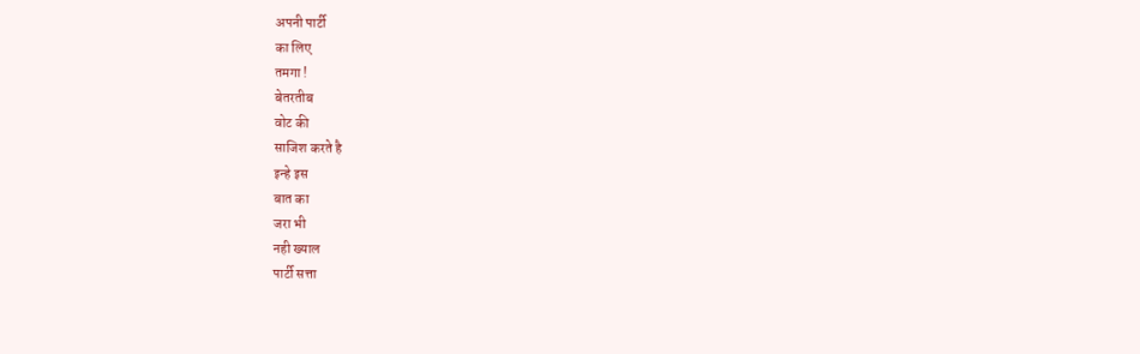अपनी पार्टी
का लिए
तमगा !
बेतरतीब
वोट की
साजिश करते है
इन्हे इस
बात का
जरा भी
नही ख्याल
पार्टी सत्ता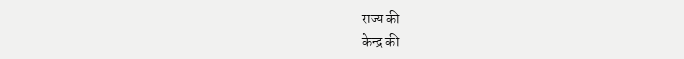राज्य की
केन्द्र की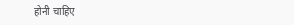होनी चाहिए